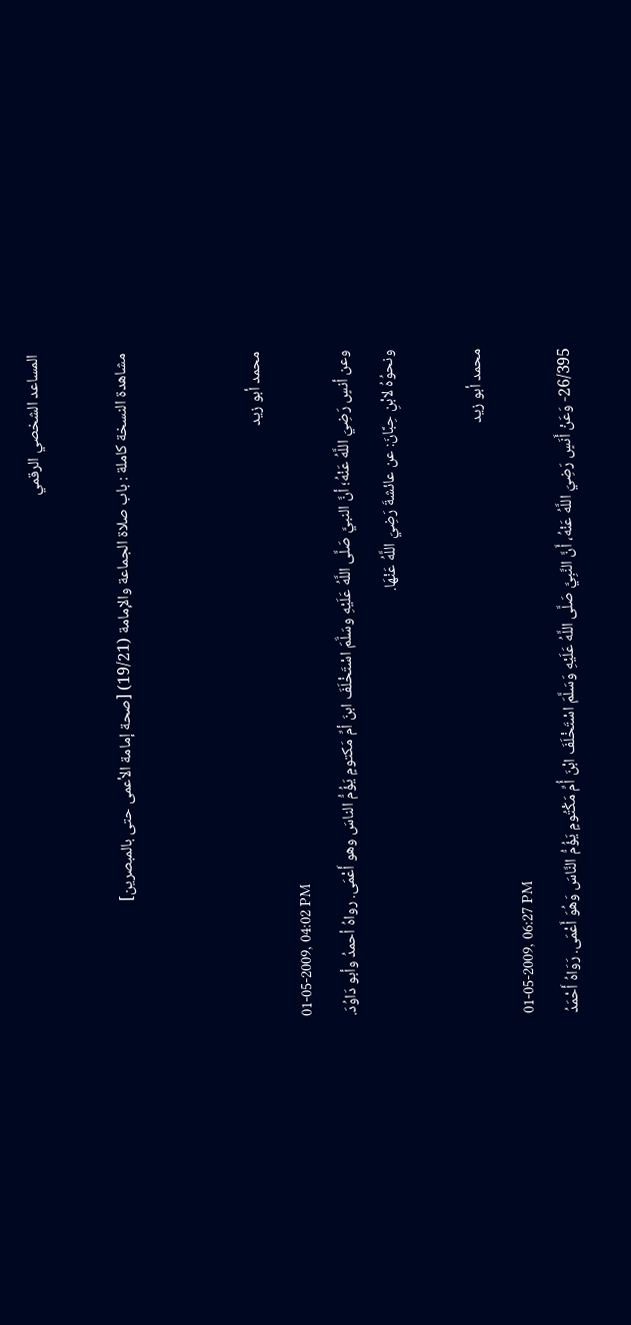المساعد الشخصي الرقمي

مشاهدة النسخة كاملة : باب صلاة الجماعة والإمامة (19/21) [صحة إمامة الأعمى حتى بالمبصرين]


محمد أبو زيد
01-05-2009, 04:02 PM
وعن أنسٍ رَضِيَ اللَّهُ عَنْهُ؛ أنَّ النبيَّ صَلَّى اللَّهُ عَلَيْهِ وسَلَّمَ اسْتَخْلَفَ ابنَ أمِّ مَكتومٍ يَؤُمُّ الناسَ وهو أَعْمَى. رواهُ أحمدُ وأبو دَاوُدَ.
ونحوُهُ لابْنِ حِبَّانَ: عن عائشةَ رَضِيَ اللَّهُ عَنْهَا.

محمد أبو زيد
01-05-2009, 06:27 PM
26/395- وَعَنْ أَنَسٍ رَضِيَ اللَّهُ عَنْهُ، أَنَّ النَّبِيَّ صَلَّى اللَّهُ عَلَيْهِ وَسَلَّمَ اسْتَخْلَفَ ابْنَ أُمِّ مَكْتُومٍ يَؤُمُّ النَّاسَ وَهُوَ أَعْمَى. رَوَاهُ أَحْمَدُ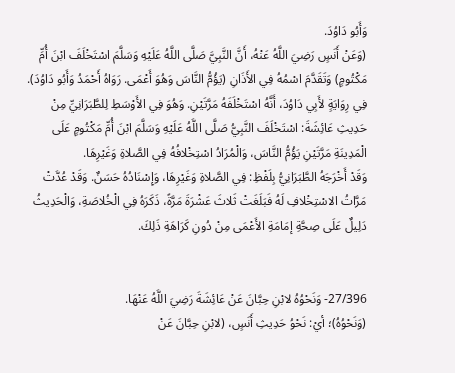وَأَبُو دَاوُدَ.
(وَعَنْ أَنَسٍ رَضِيَ اللَّهُ عَنْهُ، أَنَّ النَّبِيَّ صَلَّى اللَّهُ عَلَيْهِ وَسَلَّمَ اسْتَخْلَفَ ابْنَ أُمِّ مَكْتُومٍ) وَتَقَدَّمَ اسْمُهُ فِي الأَذَانِ (يَؤُمُّ النَّاسَ وَهُوَ أَعْمَى. رَوَاهُ أَحْمَدُ وَأَبُو دَاوُدَ).
فِي رِوَايَةٍ لأَبِي دَاوُدَ، أَنَّهُ اسْتَخْلَفَهُ مَرَّتَيْنِ. وَهُوَ فِي الأَوْسَطِ لِلطَّبَرَانِيِّ مِنْ حَدِيثِ عَائِشَةَ: اسْتَخْلَفَ النَّبِيُّ صَلَّى اللَّهُ عَلَيْهِ وَسَلَّمَ ابْنَ أُمِّ مَكْتُومٍ عَلَى الْمَدِينَةِ مَرَّتَيْنِ يَؤُمُّ النَّاسَ، وَالْمُرَادُ اسْتِخْلافُهُ فِي الصَّلاةِ وَغَيْرِهَا.
وَقَدْ أَخْرَجَهُ الطَّبَرَانِيُّ بِلَفْظِ: فِي الصَّلاةِ وَغَيْرِهَا، وَإِسْنَادُهُ حَسَنٌ. وَقَدْ عُدَّتْ مَرَّاتُ الاسْتِخْلافِ لَهُ فَبَلَغَتْ ثَلاثَ عَشْرَةَ مَرَّةً، ذَكَرَهُ فِي الْخُلاصَةِ، وَالْحَدِيثُ دَلِيلٌ عَلَى صِحَّةِ إمَامَةِ الأَعْمَى مِنْ دُونِ كَرَاهَةِ ذَلِكَ.


27/396- وَنَحْوُهُ لابْنِ حِبَّانَ عَنْ عَائِشَةَ رَضِيَ اللَّهُ عَنْهَا.
(وَنَحْوُهُ)؛ أيْ: نَحْوُ حَدِيثِ أَنَسٍ، (لابْنِ حِبَّانَ عَنْ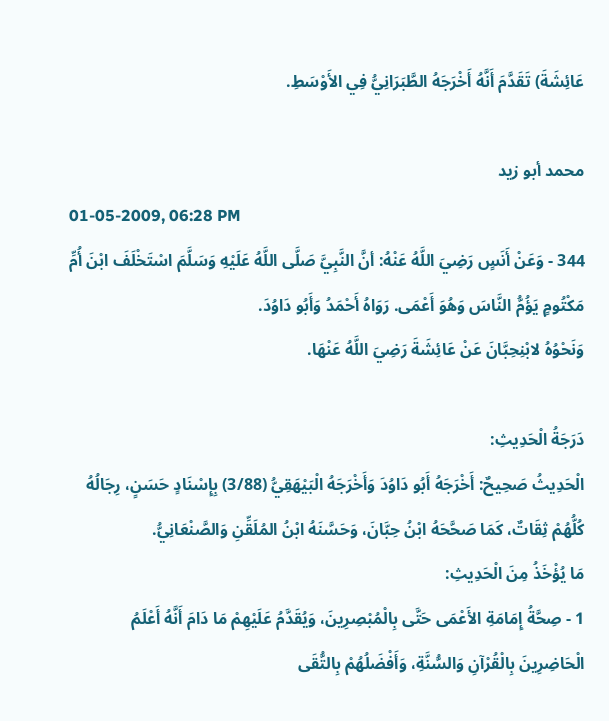عَائِشَةَ) تَقَدَّمَ أَنَّهُ أَخْرَجَهُ الطَّبَرَانِيُّ فِي الأَوْسَطِ.

محمد أبو زيد
01-05-2009, 06:28 PM
344 - وَعَنْ أَنَسٍ رَضِيَ اللَّهُ عَنْهُ: أنَّ النَّبِيَّ صَلَّى اللَّهُ عَلَيْهِ وَسَلَّمَ اسْتَخْلَفَ ابْنَ أُمِّ مَكْتُومٍ يَؤُمُّ النَّاسَ وَهُوَ أَعْمَى. رَوَاهُ أَحْمَدُ وَأَبُو دَاوُدَ.
وَنَحْوُهُ لابْنِحِبَّانَ عَنْ عَائِشَةَ رَضِيَ اللَّهُ عَنْهَا.

دَرَجَةُ الْحَدِيثِ:
الْحَدِيثُ صَحِيحٌ: أَخْرَجَهُ أَبُو دَاوُدَ وَأَخْرَجَهُ الْبَيْهَقِيُّ (3/88) بِإِسْنَادٍ حَسَنٍ، رِجَالُهُ كُلُّهُمْ ثِقَاتٌ، كَمَا صَحَّحَهُ ابْنُ حِبَّانَ، وَحَسَّنَهُ ابْنُ المُلَقِّنِ وَالصَّنْعَانِيُّ.
مَا يُؤْخَذُ مِنَ الْحَدِيثِ:
1 - صِحَّةُ إِمَامَةِ الأَعْمَى حَتَّى بِالْمُبْصِرِينَ، وَيُقَدَّمُ عَلَيْهِمْ مَا دَامَ أَنَّهُ أَعْلَمُ الْحَاضِرِينَ بِالْقُرْآنِ وَالسُّنَّةِ، وَأَفْضَلُهُمْ بِالتُّقَى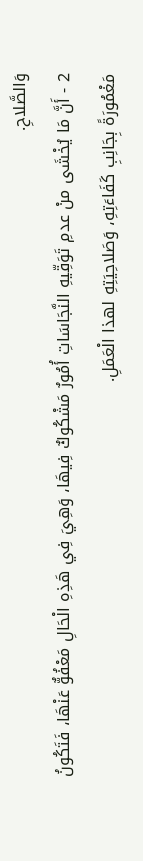وَالصَّلاحِ.
2 - أَنَّ مَا يُخْشَى منْ عدمِ تَوَقِّيهِ النَّجَاسَاتِ أُمُورٌ مَشْكُوكٌ فِيهَا، وَهِيَ فِي هَذِهِ الْحَالِ مَعْفُوٌّ عَنْهَا، فَتَكُونُ مَغْمُورَةً بِجَانِبِ كَفَاءَتِهِ، وَصَلاحِيَتِهِ لهذا الْعَمَلِ.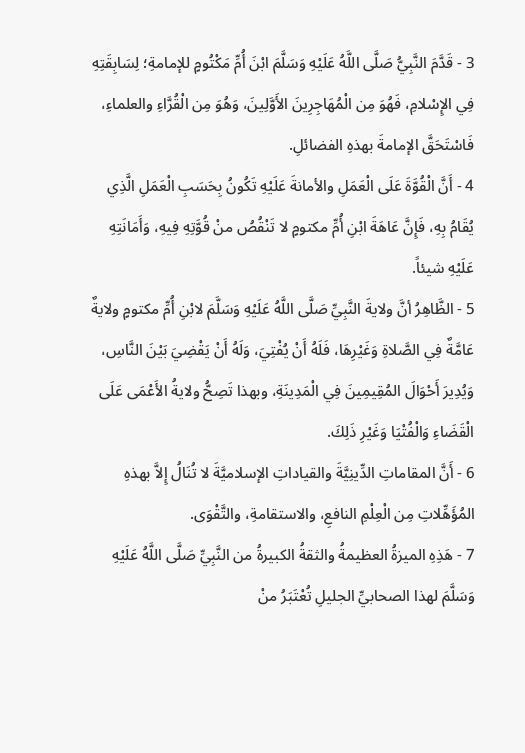3 - قَدَّمَ النَّبِيُّ صَلَّى اللَّهُ عَلَيْهِ وَسَلَّمَ ابْنَ أُمِّ مَكْتُومٍ للإمامةِ؛ لِسَابِقَتِهِ فِي الإِسْلامِ، فَهُوَ مِن الْمُهَاجِرِينَ الأَوَّلِينَ، وَهُوَ مِن الْقُرَّاءِ والعلماءِ، فَاسْتَحَقَّ الإمامةَ بهذهِ الفضائلِ.
4 - أَنَّ الْقُوَّةَ عَلَى الْعَمَلِ والأمانةَ عَلَيْهِ تَكُونُ بِحَسَبِ الْعَمَلِ الَّذِي يُقَامُ بِهِ، فَإِنَّ عَاهَةَ ابْنِ أُمِّ مكتومٍ لا تَنْقُصُ منْ قُوَّتِهِ فِيهِ، وَأَمَانَتِهِ عَلَيْهِ شيئاً.
5 - الظَّاهِرُ أنَّ ولايةَ النَّبِيِّ صَلَّى اللَّهُ عَلَيْهِ وَسَلَّمَ لابْنِ أُمِّ مكتومٍ ولايةٌ عَامَّةٌ فِي الصَّلاةِ وَغَيْرِهَا، فَلَهُ أَنْ يُفْتِيَ، وَلَهُ أَنْ يَقْضِيَ بَيْنَ النَّاسِ، وَيُدِيرَ أَحْوَالَ المُقِيمِينَ فِي الْمَدِينَةِ، وبهذا تَصِحُّ ولايةُ الأَعْمَى عَلَى الْقَضَاءِ وَالْفُتْيَا وَغَيْرِ ذَلِكَ.
6 - أَنَّ المقاماتِ الدِّينِيَّةَ والقياداتِ الإسلاميَّةَ لا تُنَالُ إِلاَّ بهذهِ المُؤَهِّلاتِ مِن الْعِلْمِ النافعِ، والاستقامةِ، والتَّقْوَى.
7 - هَذِهِ الميزةُ العظيمةُ والثقةُ الكبيرةُ من النَّبِيِّ صَلَّى اللَّهُ عَلَيْهِ وَسَلَّمَ لهذا الصحابيِّ الجليلِ تُعْتَبَرُ منْ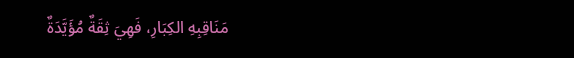مَنَاقِبِهِ الكِبَارِ، فَهِيَ ثِقَةٌ مُؤَيَّدَةٌ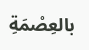بالعِصْمَةِ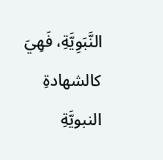النَّبَوِيَّةِ، فَهِيَ كالشهادةِ النبويَّةِ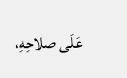عَلَى صلاحِهِ،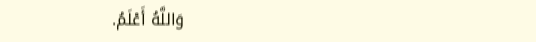وَاللَّهُ أَعْلَمُ.